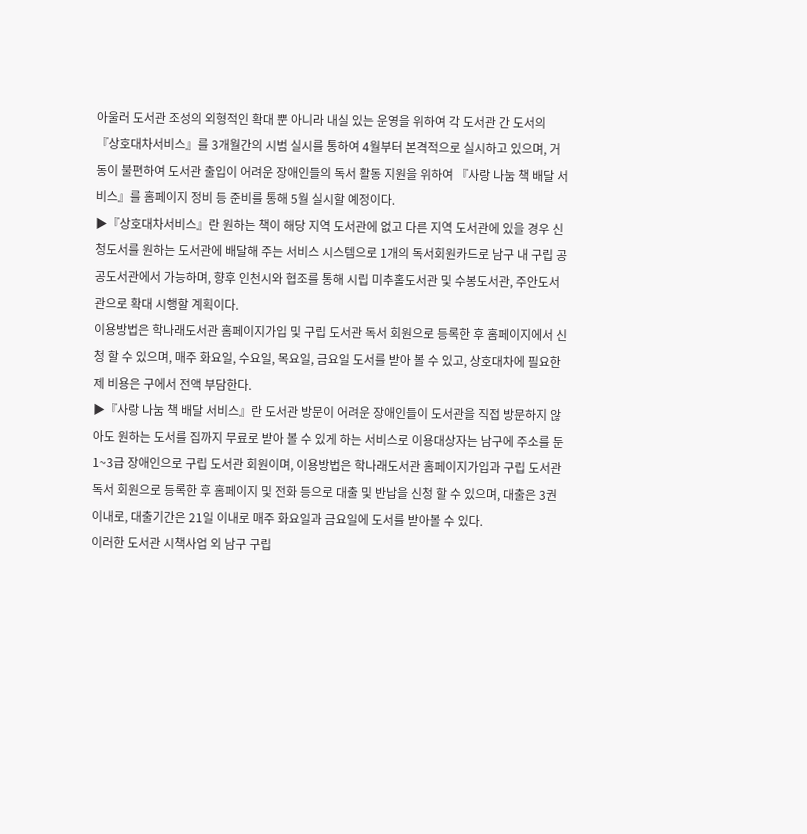아울러 도서관 조성의 외형적인 확대 뿐 아니라 내실 있는 운영을 위하여 각 도서관 간 도서의 『상호대차서비스』를 3개월간의 시범 실시를 통하여 4월부터 본격적으로 실시하고 있으며, 거동이 불편하여 도서관 출입이 어려운 장애인들의 독서 활동 지원을 위하여 『사랑 나눔 책 배달 서비스』를 홈페이지 정비 등 준비를 통해 5월 실시할 예정이다.
▶『상호대차서비스』란 원하는 책이 해당 지역 도서관에 없고 다른 지역 도서관에 있을 경우 신청도서를 원하는 도서관에 배달해 주는 서비스 시스템으로 1개의 독서회원카드로 남구 내 구립 공공도서관에서 가능하며, 향후 인천시와 협조를 통해 시립 미추홀도서관 및 수봉도서관, 주안도서관으로 확대 시행할 계획이다.
이용방법은 학나래도서관 홈페이지가입 및 구립 도서관 독서 회원으로 등록한 후 홈페이지에서 신청 할 수 있으며, 매주 화요일, 수요일, 목요일, 금요일 도서를 받아 볼 수 있고, 상호대차에 필요한 제 비용은 구에서 전액 부담한다.
▶『사랑 나눔 책 배달 서비스』란 도서관 방문이 어려운 장애인들이 도서관을 직접 방문하지 않아도 원하는 도서를 집까지 무료로 받아 볼 수 있게 하는 서비스로 이용대상자는 남구에 주소를 둔 1~3급 장애인으로 구립 도서관 회원이며, 이용방법은 학나래도서관 홈페이지가입과 구립 도서관 독서 회원으로 등록한 후 홈페이지 및 전화 등으로 대출 및 반납을 신청 할 수 있으며, 대출은 3권 이내로, 대출기간은 21일 이내로 매주 화요일과 금요일에 도서를 받아볼 수 있다.
이러한 도서관 시책사업 외 남구 구립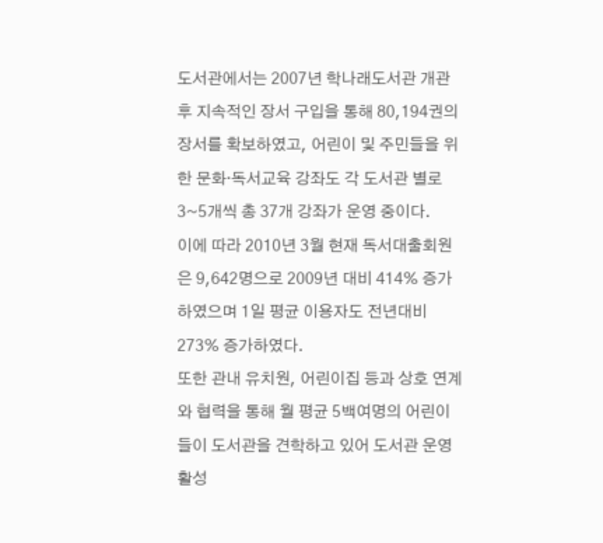도서관에서는 2007년 학나래도서관 개관 후 지속적인 장서 구입을 통해 80,194권의 장서를 확보하였고, 어린이 및 주민들을 위한 문화·독서교육 강좌도 각 도서관 별로 3~5개씩 총 37개 강좌가 운영 중이다.
이에 따라 2010년 3월 현재 독서대출회원은 9,642명으로 2009년 대비 414% 증가하였으며 1일 평균 이용자도 전년대비 273% 증가하였다.
또한 관내 유치원, 어린이집 등과 상호 연계와 협력을 통해 월 평균 5백여명의 어린이들이 도서관을 견학하고 있어 도서관 운영 활성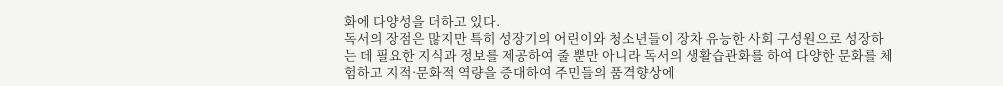화에 다양성을 더하고 있다.
독서의 장점은 많지만 특히 성장기의 어린이와 청소년들이 장차 유능한 사회 구성원으로 성장하는 데 필요한 지식과 정보를 제공하여 줄 뿐만 아니라 독서의 생활습관화를 하여 다양한 문화를 체험하고 지적·문화적 역량을 증대하여 주민들의 품격향상에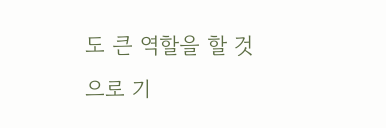도 큰 역할을 할 것으로 기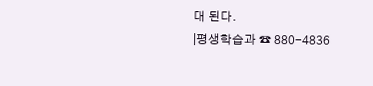대 된다.
|평생학습과 ☎ 880-4836